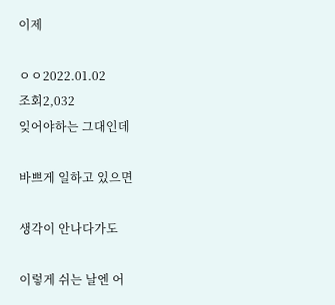이제

ㅇㅇ2022.01.02
조회2,032
잊어야하는 그대인데

바쁘게 일하고 있으면

생각이 안나다가도

이렇게 쉬는 날엔 어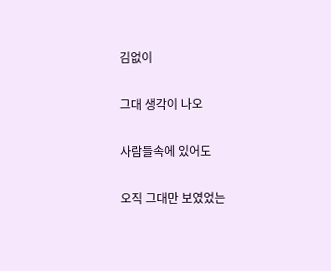김없이

그대 생각이 나오

사람들속에 있어도

오직 그대만 보였었는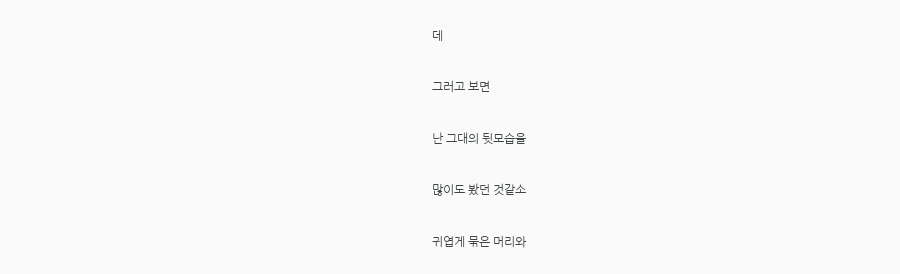데

그러고 보면

난 그대의 뒷모습을

많이도 봤던 것같소

귀엽게 묶은 머리와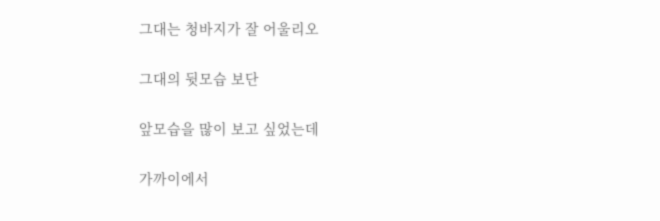그대는 청바지가 잘 어울리오

그대의 뒷모습 보단

앞모습을 많이 보고 싶었는데

가까이에서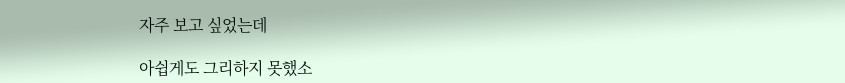자주 보고 싶었는데

아쉽게도 그리하지 못했소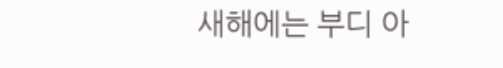새해에는 부디 아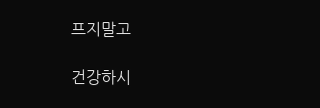프지말고

건강하시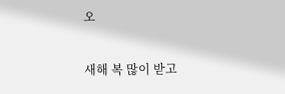오

새해 복 많이 받고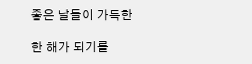좋은 날들이 가득한

한 해가 되기를